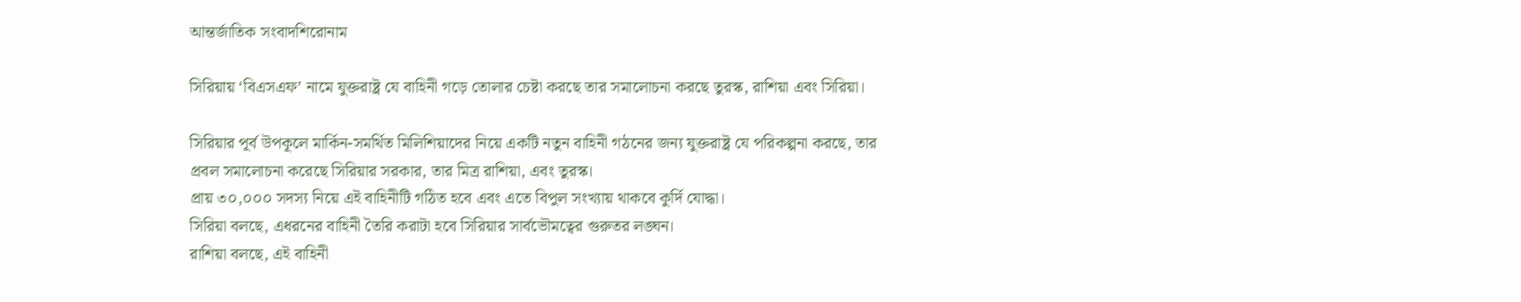আন্তর্জাতিক সংবাদশিরোনাম

সিরিয়ায় ‘বিএসএফ’ নামে যুক্তরাষ্ট্র যে বাহিনী গড়ে তোলার চেষ্টা করছে তার সমালোচনা করছে তুরস্ক, রাশিয়া এবং সিরিয়া।

সিরিয়ার পূর্ব উপকূলে মার্কিন-সমর্থিত মিলিশিয়াদের নিয়ে একটি নতুন বাহিনী গঠনের জন্য যুক্তরাষ্ট্র যে পরিকল্পনা করছে, তার প্রবল সমালোচনা করেছে সিরিয়ার সরকার, তার মিত্র রাশিয়া, এবং তুরস্ক।
প্রায় ৩০,০০০ সদস্য নিয়ে এই বাহিনীটি গঠিত হবে এবং এতে বিপুল সংখ্যায় থাকবে কুর্দি যোদ্ধা।
সিরিয়া বলছে, এধরনের বাহিনী তৈরি করাটা হবে সিরিয়ার সার্বভৌমত্বের গুরুতর লঙ্ঘন।
রাশিয়া বলছে, এই বাহিনী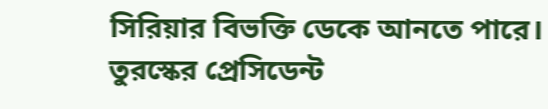সিরিয়ার বিভক্তি ডেকে আনতে পারে।
তুরস্কের প্রেসিডেন্ট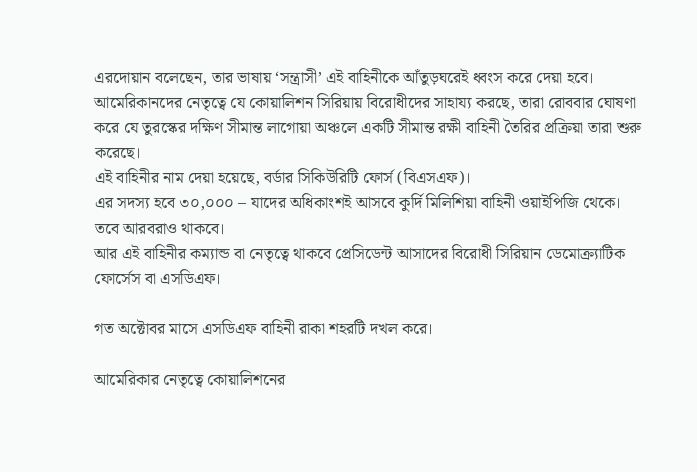এরদোয়ান বলেছেন, তার ভাষায় ‘সন্ত্রাসী’ এই বাহিনীকে আঁতুড়ঘরেই ধ্বংস করে দেয়া হবে।
আমেরিকানদের নেতৃত্বে যে কোয়ালিশন সিরিয়ায় বিরোধীদের সাহায্য করছে, তারা রোববার ঘোষণা করে যে তুরস্কের দক্ষিণ সীমান্ত লাগোয়া অঞ্চলে একটি সীমান্ত রক্ষী বাহিনী তৈরির প্রক্রিয়া তারা শুরু করেছে।
এই বাহিনীর নাম দেয়া হয়েছে, বর্ডার সিকিউরিটি ফোর্স (বিএসএফ)।
এর সদস্য হবে ৩০,০০০ – যাদের অধিকাংশই আসবে কুর্দি মিলিশিয়া বাহিনী ওয়াইপিজি থেকে। তবে আরবরাও থাকবে।
আর এই বাহিনীর কম্যান্ড বা নেতৃত্বে থাকবে প্রেসিডেন্ট আসাদের বিরোধী সিরিয়ান ডেমোক্র্যাটিক ফোর্সেস বা এসডিএফ।

গত অক্টোবর মাসে এসডিএফ বাহিনী রাকা শহরটি দখল করে।

আমেরিকার নেতৃত্বে কোয়ালিশনের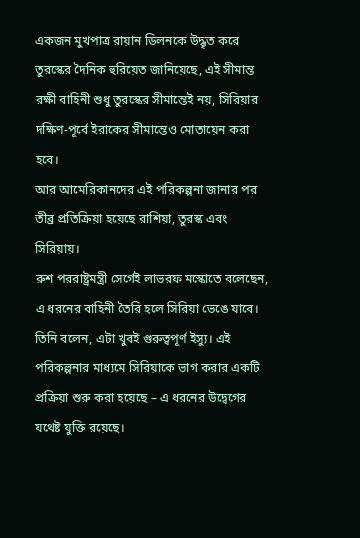একজন মুখপাত্র রায়ান ডিলনকে উদ্ধৃত করে তুরস্কের দৈনিক হুরিয়েত জানিয়েছে, এই সীমান্ত রক্ষী বাহিনী শুধু তুরস্কের সীমান্তেই নয়, সিরিয়ার দক্ষিণ-পূর্বে ইরাকের সীমান্তেও মোতায়েন করা হবে।
আর আমেরিকানদের এই পরিকল্পনা জানার পর তীব্র প্রতিক্রিয়া হয়েছে রাশিয়া, তুরস্ক এবং সিরিয়ায়।
রুশ পররাষ্ট্রমন্ত্রী সের্গেই লাভরফ মস্কোতে বলেছেন, এ ধরনের বাহিনী তৈরি হলে সিরিয়া ভেঙে যাবে।
তিনি বলেন, এটা খুবই গুরুত্বপূর্ণ ইস্যু। এই পরিকল্পনার মাধ্যমে সিরিয়াকে ভাগ করার একটি প্রক্রিয়া শুরু করা হয়েছে – এ ধরনের উদ্বেগের যথেষ্ট যুক্তি রয়েছে।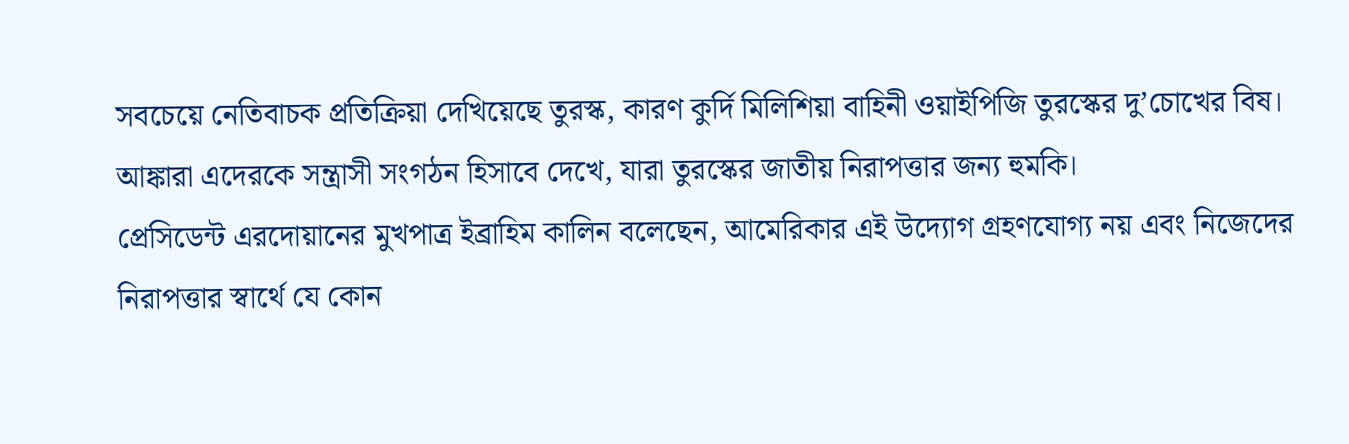সবচেয়ে নেতিবাচক প্রতিক্রিয়া দেখিয়েছে তুরস্ক, কারণ কুর্দি মিলিশিয়া বাহিনী ওয়াইপিজি তুরস্কের দু’চোখের বিষ।
আঙ্কারা এদেরকে সন্ত্রাসী সংগঠন হিসাবে দেখে, যারা তুরস্কের জাতীয় নিরাপত্তার জন্য হুমকি।
প্রেসিডেন্ট এরদোয়ানের মুখপাত্র ইব্রাহিম কালিন বলেছেন, আমেরিকার এই উদ্যোগ গ্রহণযোগ্য নয় এবং নিজেদের নিরাপত্তার স্বার্থে যে কোন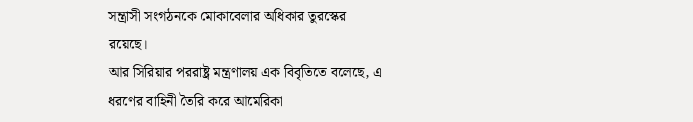সন্ত্রাসী সংগঠনকে মোকাবেলার অধিকার তুরস্কের রয়েছে।
আর সিরিয়ার পররাষ্ট্র মন্ত্রণালয় এক বিবৃতিতে বলেছে, এ ধরণের বাহিনী তৈরি করে আমেরিকা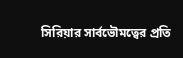সিরিয়ার সার্বভৌমত্বের প্রতি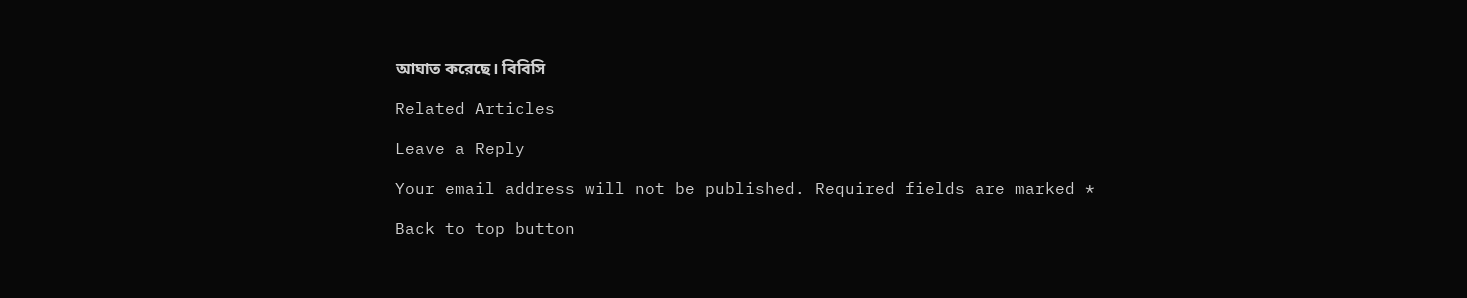আঘাত করেছে। বিবিসি

Related Articles

Leave a Reply

Your email address will not be published. Required fields are marked *

Back to top button